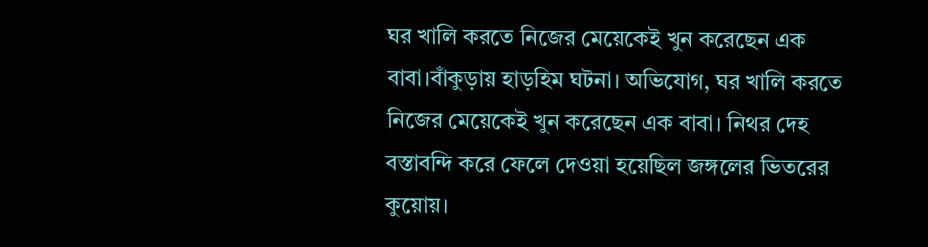ঘর খালি করতে নিজের মেয়েকেই খুন করেছেন এক বাবা।বাঁকুড়ায় হাড়হিম ঘটনা। অভিযোগ, ঘর খালি করতে নিজের মেয়েকেই খুন করেছেন এক বাবা। নিথর দেহ বস্তাবন্দি করে ফেলে দেওয়া হয়েছিল জঙ্গলের ভিতরের কুয়োয়।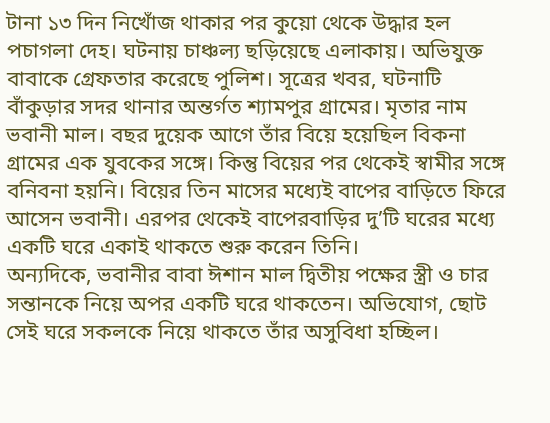টানা ১৩ দিন নিখোঁজ থাকার পর কুয়ো থেকে উদ্ধার হল পচাগলা দেহ। ঘটনায় চাঞ্চল্য ছড়িয়েছে এলাকায়। অভিযুক্ত বাবাকে গ্রেফতার করেছে পুলিশ। সূত্রের খবর, ঘটনাটি বাঁকুড়ার সদর থানার অন্তর্গত শ্যামপুর গ্রামের। মৃতার নাম ভবানী মাল। বছর দুয়েক আগে তাঁর বিয়ে হয়েছিল বিকনা গ্রামের এক যুবকের সঙ্গে। কিন্তু বিয়ের পর থেকেই স্বামীর সঙ্গে বনিবনা হয়নি। বিয়ের তিন মাসের মধ্যেই বাপের বাড়িতে ফিরে আসেন ভবানী। এরপর থেকেই বাপেরবাড়ির দু’টি ঘরের মধ্যে একটি ঘরে একাই থাকতে শুরু করেন তিনি।
অন্যদিকে, ভবানীর বাবা ঈশান মাল দ্বিতীয় পক্ষের স্ত্রী ও চার সন্তানকে নিয়ে অপর একটি ঘরে থাকতেন। অভিযোগ, ছোট সেই ঘরে সকলকে নিয়ে থাকতে তাঁর অসুবিধা হচ্ছিল।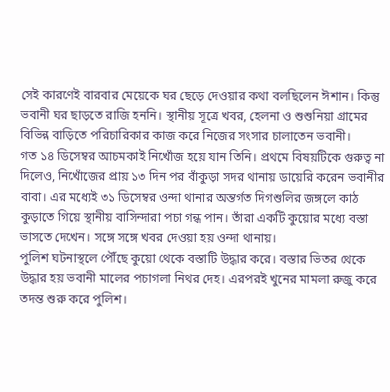সেই কারণেই বারবার মেয়েকে ঘর ছেড়ে দেওয়ার কথা বলছিলেন ঈশান। কিন্তু ভবানী ঘর ছাড়তে রাজি হননি। স্থানীয় সূত্রে খবর, হেলনা ও শুশুনিয়া গ্রামের বিভিন্ন বাড়িতে পরিচারিকার কাজ করে নিজের সংসার চালাতেন ভবানী।
গত ১৪ ডিসেম্বর আচমকাই নিখোঁজ হয়ে যান তিনি। প্রথমে বিষয়টিকে গুরুত্ব না দিলেও, নিখোঁজের প্রায় ১৩ দিন পর বাঁকুড়া সদর থানায় ডায়েরি করেন ভবানীর বাবা। এর মধ্যেই ৩১ ডিসেম্বর ওন্দা থানার অন্তর্গত দিগশুলির জঙ্গলে কাঠ কুড়াতে গিয়ে স্থানীয় বাসিন্দারা পচা গন্ধ পান। তাঁরা একটি কুয়োর মধ্যে বস্তা ভাসতে দেখেন। সঙ্গে সঙ্গে খবর দেওয়া হয় ওন্দা থানায়।
পুলিশ ঘটনাস্থলে পৌঁছে কুয়ো থেকে বস্তাটি উদ্ধার করে। বস্তার ভিতর থেকে উদ্ধার হয় ভবানী মালের পচাগলা নিথর দেহ। এরপরই খুনের মামলা রুজু করে তদন্ত শুরু করে পুলিশ।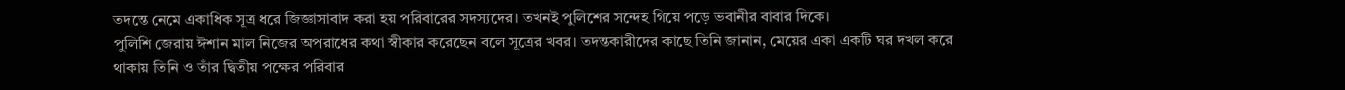তদন্তে নেমে একাধিক সূত্র ধরে জিজ্ঞাসাবাদ করা হয় পরিবারের সদস্যদের। তখনই পুলিশের সন্দেহ গিয়ে পড়ে ভবানীর বাবার দিকে।
পুলিশি জেরায় ঈশান মাল নিজের অপরাধের কথা স্বীকার করেছেন বলে সূত্রের খবর। তদন্তকারীদের কাছে তিনি জানান, মেয়ের একা একটি ঘর দখল করে থাকায় তিনি ও তাঁর দ্বিতীয় পক্ষের পরিবার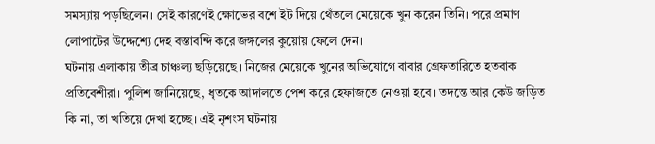সমস্যায় পড়ছিলেন। সেই কারণেই ক্ষোভের বশে ইট দিয়ে থেঁতলে মেয়েকে খুন করেন তিনি। পরে প্রমাণ লোপাটের উদ্দেশ্যে দেহ বস্তাবন্দি করে জঙ্গলের কুয়োয় ফেলে দেন।
ঘটনায় এলাকায় তীব্র চাঞ্চল্য ছড়িয়েছে। নিজের মেয়েকে খুনের অভিযোগে বাবার গ্রেফতারিতে হতবাক প্রতিবেশীরা। পুলিশ জানিয়েছে, ধৃতকে আদালতে পেশ করে হেফাজতে নেওয়া হবে। তদন্তে আর কেউ জড়িত কি না, তা খতিয়ে দেখা হচ্ছে। এই নৃশংস ঘটনায়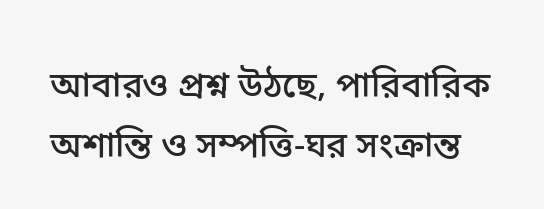আবারও প্রশ্ন উঠছে, পারিবারিক অশান্তি ও সম্পত্তি-ঘর সংক্রান্ত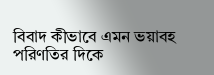বিবাদ কীভাবে এমন ভয়াবহ পরিণতির দিকে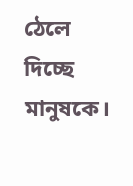ঠেলে দিচ্ছে মানুষকে।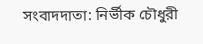সংবাদদাতা: নির্ভীক চৌধুরী